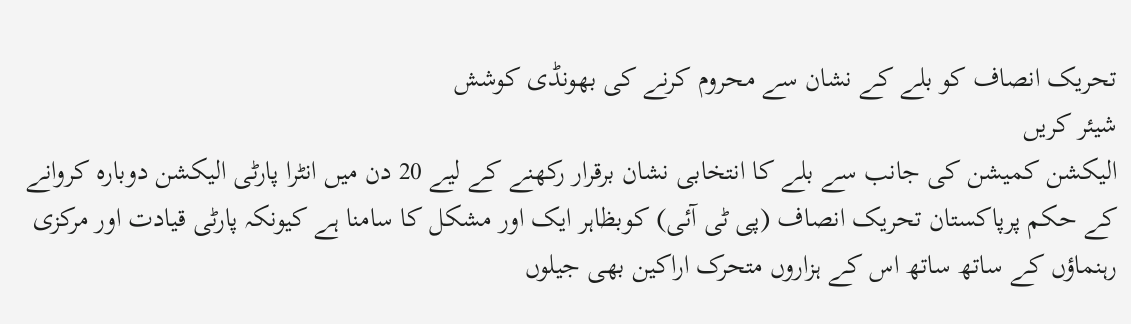تحریک انصاف کو بلے کے نشان سے محروم کرنے کی بھونڈی کوشش
شیئر کریں
الیکشن کمیشن کی جانب سے بلے کا انتخابی نشان برقرار رکھنے کے لیے 20 دن میں انٹرا پارٹی الیکشن دوبارہ کروانے کے حکم پرپاکستان تحریک انصاف (پی ٹی آئی) کوبظاہر ایک اور مشکل کا سامنا ہے کیونکہ پارٹی قیادت اور مرکزی رہنماؤں کے ساتھ ساتھ اس کے ہزاروں متحرک اراکین بھی جیلوں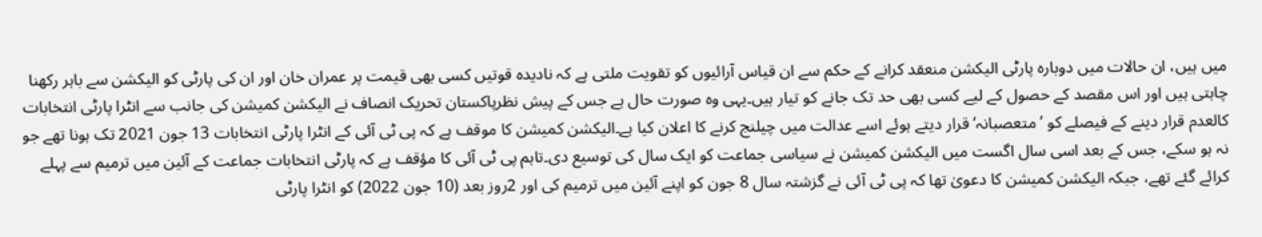میں ہیں، ان حالات میں دوبارہ پارٹی الیکشن منعقد کرانے کے حکم سے ان قیاس آرائیوں کو تقویت ملتی ہے کہ نادیدہ قوتیں کسی بھی قیمت پر عمران خان اور ان کی پارٹی کو الیکشن سے باہر رکھنا چاہتی ہیں اور اس مقصد کے حصول کے لیے کسی بھی حد تک جانے کو تیار ہیں۔یہی وہ صورت حال ہے جس کے پیش نظرپاکستان تحریک انصاف نے الیکشن کمیشن کی جانب سے انٹرا پارٹی انتخابات کالعدم قرار دینے کے فیصلے کو ’متعصبانہ‘ قرار دیتے ہوئے اسے عدالت میں چیلنج کرنے کا اعلان کیا ہے۔الیکشن کمیشن کا موقف ہے کہ پی ٹی آئی کے انٹرا پارٹی انتخابات 13 جون 2021 تک ہونا تھے جو نہ ہو سکے، جس کے بعد اسی سال اگست میں الیکشن کمیشن نے سیاسی جماعت کو ایک سال کی توسیع دی۔تاہم پی ٹی آئی کا مؤقف ہے کہ پارٹی انتخابات جماعت کے آئین میں ترمیم سے پہلے کرائے گئے تھے، جبکہ الیکشن کمیشن کا دعویٰ تھا کہ پی ٹی آئی نے گزشتہ سال 8 جون کو اپنے آئین میں ترمیم کی اور 2روز بعد (10 جون 2022) کو انٹرا پارٹی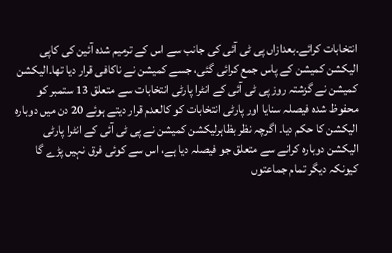انتخابات کرائے۔بعدازاں پی ٹی آئی کی جانب سے اس کے ترمیم شدہ آئین کی کاپی الیکشن کمیشن کے پاس جمع کرائی گئی، جسے کمیشن نے ناکافی قرار دیا تھا۔الیکشن کمیشن نے گزشتہ روز پی ٹی آئی کے انٹرا پارٹی انتخابات سے متعلق 13 ستمبر کو محفوظ شدہ فیصلہ سنایا اور پارٹی انتخابات کو کالعدم قرار دیتے ہوئے 20 دن میں دوبارہ الیکشن کا حکم دیا۔ اگرچہ نظر بظاہرلیکشن کمیشن نے پی ٹی آئی کے انٹرا پارٹی الیکشن دوبارہ کرانے سے متعلق جو فیصلہ دیا ہے، اس سے کوئی فرق نہیں پڑے گا کیونکہ دیگر تمام جماعتوں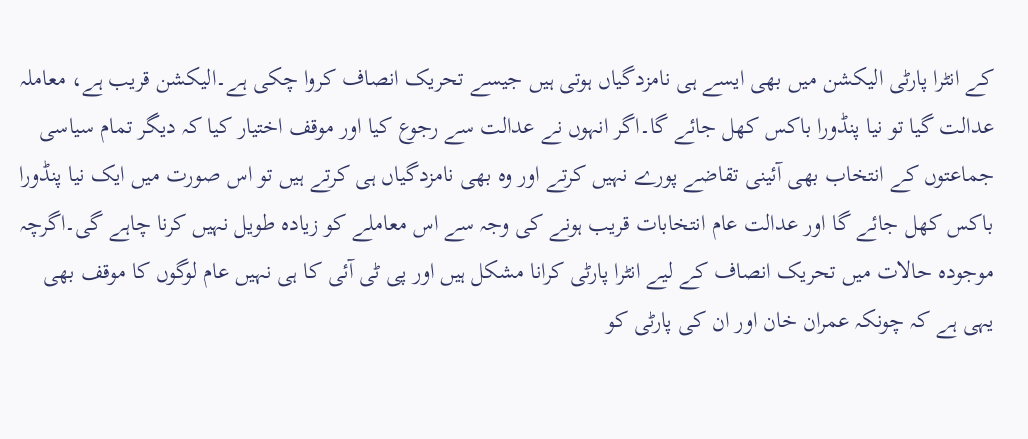کے انٹرا پارٹی الیکشن میں بھی ایسے ہی نامزدگیاں ہوتی ہیں جیسے تحریک انصاف کروا چکی ہے۔الیکشن قریب ہے، معاملہ عدالت گیا تو نیا پنڈورا باکس کھل جائے گا۔اگر انہوں نے عدالت سے رجوع کیا اور موقف اختیار کیا کہ دیگر تمام سیاسی جماعتوں کے انتخاب بھی آئینی تقاضے پورے نہیں کرتے اور وہ بھی نامزدگیاں ہی کرتے ہیں تو اس صورت میں ایک نیا پنڈورا باکس کھل جائے گا اور عدالت عام انتخابات قریب ہونے کی وجہ سے اس معاملے کو زیادہ طویل نہیں کرنا چاہے گی۔اگرچہ موجودہ حالات میں تحریک انصاف کے لیے انٹرا پارٹی کرانا مشکل ہیں اور پی ٹی آئی کا ہی نہیں عام لوگوں کا موقف بھی یہی ہے کہ چونکہ عمران خان اور ان کی پارٹی کو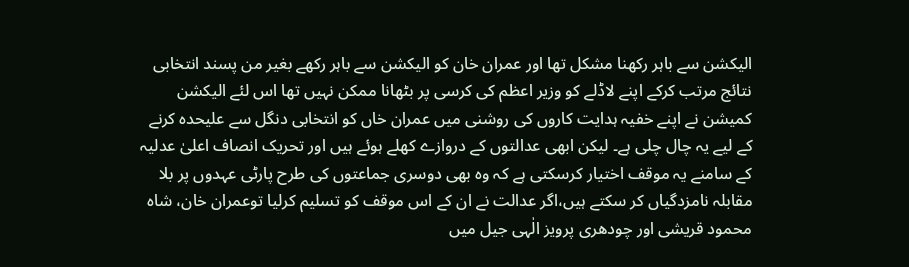الیکشن سے باہر رکھنا مشکل تھا اور عمران خان کو الیکشن سے باہر رکھے بغیر من پسند انتخابی نتائج مرتب کرکے اپنے لاڈلے کو وزیر اعظم کی کرسی پر بٹھانا ممکن نہیں تھا اس لئے الیکشن کمیشن نے اپنے خفیہ ہدایت کاروں کی روشنی میں عمران خاں کو انتخابی دنگل سے علیحدہ کرنے کے لیے یہ چال چلی ہے۔ لیکن ابھی عدالتوں کے دروازے کھلے ہوئے ہیں اور تحریک انصاف اعلیٰ عدلیہ کے سامنے یہ موقف اختیار کرسکتی ہے کہ وہ بھی دوسری جماعتوں کی طرح پارٹی عہدوں پر بلا مقابلہ نامزدگیاں کر سکتے ہیں،اگر عدالت نے ان کے اس موقف کو تسلیم کرلیا توعمران خان، شاہ محمود قریشی اور چودھری پرویز الٰہی جیل میں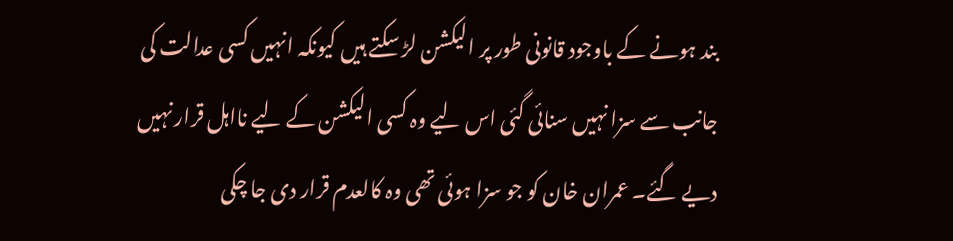بند ہونے کے باوجود قانونی طور پر الیکشن لڑ سکتے ہیں کیونکہ انہیں کسی عدالت کی جانب سے سزا نہیں سنائی گئی اس لیے وہ کسی الیکشن کے لیے نااہل قرار نہیں دیے گئے۔ عمران خان کو جو سزا ہوئی تھی وہ کالعدم قرار دی جا چکی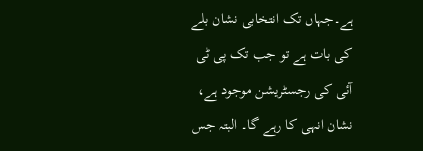ہے۔جہاں تک انتخابی نشان بلے کی بات ہے تو جب تک پی ٹی آئی کی رجسٹریشن موجود ہے، نشان انہی کا رہے گا۔ البتہ جس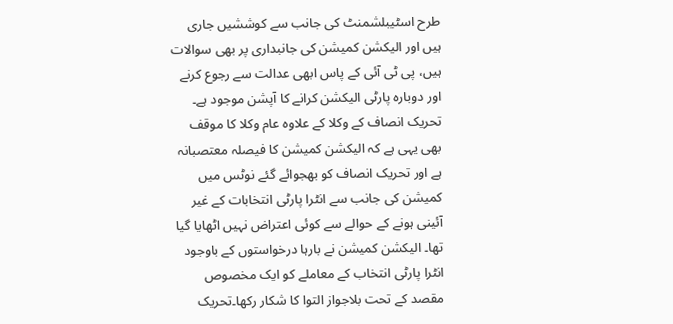طرح اسٹیبلشمنٹ کی جانب سے کوششیں جاری ہیں اور الیکشن کمیشن کی جانبداری پر بھی سوالات ہیں، پی ٹی آئی کے پاس ابھی عدالت سے رجوع کرنے اور دوبارہ پارٹی الیکشن کرانے کا آپشن موجود ہے۔ تحریک انصاف کے وکلا کے علاوہ عام وکلا کا موقف بھی یہی ہے کہ الیکشن کمیشن کا فیصلہ معتصبانہ ہے اور تحریک انصاف کو بھجوائے گئے نوٹس میں کمیشن کی جانب سے انٹرا پارٹی انتخابات کے غیر آئینی ہونے کے حوالے سے کوئی اعتراض نہیں اٹھایا گیا تھا۔ الیکشن کمیشن نے بارہا درخواستوں کے باوجود انٹرا پارٹی انتخاب کے معاملے کو ایک مخصوص مقصد کے تحت بلاجواز التوا کا شکار رکھا۔تحریک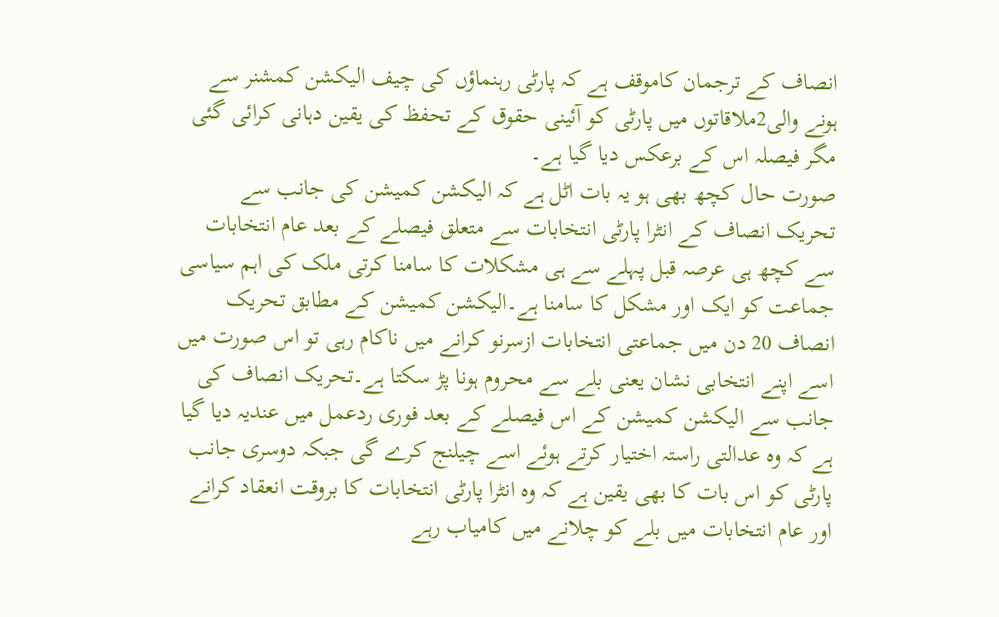انصاف کے ترجمان کاموقف ہے کہ پارٹی رہنماؤں کی چیف الیکشن کمشنر سے ہونے والی2ملاقاتوں میں پارٹی کو آئینی حقوق کے تحفظ کی یقین دہانی کرائی گئی مگر فیصلہ اس کے برعکس دیا گیا ہے۔
صورت حال کچھ بھی ہو یہ بات اٹل ہے کہ الیکشن کمیشن کی جانب سے تحریک انصاف کے انٹرا پارٹی انتخابات سے متعلق فیصلے کے بعد عام انتخابات سے کچھ ہی عرصہ قبل پہلے سے ہی مشکلات کا سامنا کرتی ملک کی اہم سیاسی جماعت کو ایک اور مشکل کا سامنا ہے۔الیکشن کمیشن کے مطابق تحریک انصاف 20 دن میں جماعتی انتخابات ازسرنو کرانے میں ناکام رہی تو اس صورت میں اسے اپنے انتخابی نشان یعنی بلے سے محروم ہونا پڑ سکتا ہے۔تحریک انصاف کی جانب سے الیکشن کمیشن کے اس فیصلے کے بعد فوری ردعمل میں عندیہ دیا گیا ہے کہ وہ عدالتی راستہ اختیار کرتے ہوئے اسے چیلنج کرے گی جبکہ دوسری جانب پارٹی کو اس بات کا بھی یقین ہے کہ وہ انٹرا پارٹی انتخابات کا بروقت انعقاد کرانے اور عام انتخابات میں بلے کو چلانے میں کامیاب رہے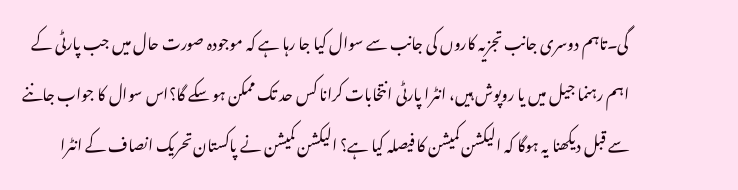گی۔تاہم دوسری جانب تجزیہ کاروں کی جانب سے سوال کیا جا رہا ہے کہ موجودہ صورت حال میں جب پارٹی کے اہم رہنما جیل میں یا روپوش ہیں، انٹرا پارٹی انتخابات کرانا کس حد تک ممکن ہو سکے گا؟اس سوال کا جواب جاننے سے قبل دیکھنا یہ ہوگا کہ الیکشن کمیشن کا فیصلہ کیا ہے؟ الیکشن کمیشن نے پاکستان تحریک انصاف کے انٹرا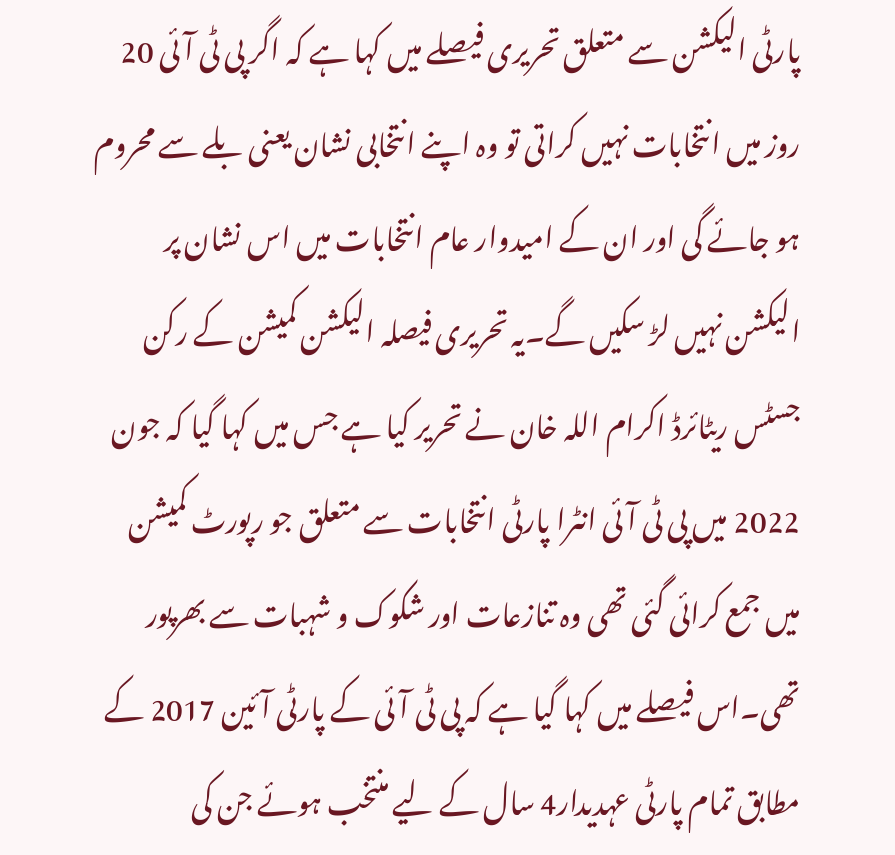پارٹی الیکشن سے متعلق تحریری فیصلے میں کہا ہے کہ اگر پی ٹی آئی 20 روز میں انتخابات نہیں کراتی تو وہ اپنے انتخابی نشان یعنی بلے سے محروم ہو جائے گی اور ان کے امیدوار عام انتخابات میں اس نشان پر الیکشن نہیں لڑ سکیں گے۔یہ تحریری فیصلہ الیکشن کمیشن کے رکن جسٹس ریٹائرڈ اکرام اللہ خان نے تحریر کیا ہے جس میں کہا گیا کہ جون 2022 میں پی ٹی آئی انٹرا پارٹی انتخابات سے متعلق جو رپورٹ کمیشن میں جمع کرائی گئی تھی وہ تنازعات اور شکوک و شہبات سے بھرپور تھی۔اس فیصلے میں کہا گیا ہے کہ پی ٹی آئی کے پارٹی آئین 2017 کے مطابق تمام پارٹی عہدیدار4 سال کے لیے منتخب ہوئے جن کی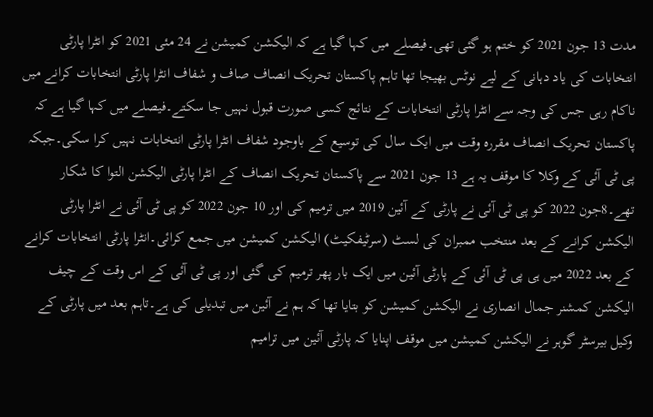مدت 13 جون 2021 کو ختم ہو گئی تھی۔فیصلے میں کہا گیا ہے کہ الیکشن کمیشن نے 24 مئی 2021 کو انٹرا پارٹی انتخابات کی یاد دہانی کے لیے نوٹس بھیجا تھا تاہم پاکستان تحریک انصاف صاف و شفاف انٹرا پارٹی انتخابات کرانے میں ناکام رہی جس کی وجہ سے انٹرا پارٹی انتخابات کے نتائج کسی صورت قبول نہیں جا سکتے۔فیصلے میں کہا گیا ہے کہ پاکستان تحریک انصاف مقررہ وقت میں ایک سال کی توسیع کے باوجود شفاف انٹرا پارٹی انتخابات نہیں کرا سکی۔جبکہ پی ٹی آئی کے وکلا کا موقف یہ ہے 13 جون 2021 سے پاکستان تحریک انصاف کے انٹرا پارٹی الیکشن التوا کا شکار تھے۔8جون 2022 کو پی ٹی آئی نے پارٹی کے آئین 2019 میں ترمیم کی اور 10 جون 2022 کو پی ٹی آئی نے انٹرا پارٹی الیکشن کرانے کے بعد منتخب ممبران کی لسٹ (سرٹیفکیٹ) الیکشن کمیشن میں جمع کرائی۔انٹرا پارٹی انتخابات کرانے کے بعد 2022 میں ہی پی ٹی آئی کے پارٹی آئین میں ایک بار پھر ترمیم کی گئی اور پی ٹی آئی کے اس وقت کے چیف الیکشن کمشنر جمال انصاری نے الیکشن کمیشن کو بتایا تھا کہ ہم نے آئین میں تبدیلی کی ہے۔تاہم بعد میں پارٹی کے وکیل بیرسٹر گوہر نے الیکشن کمیشن میں موقف اپنایا کہ پارٹی آئین میں ترامیم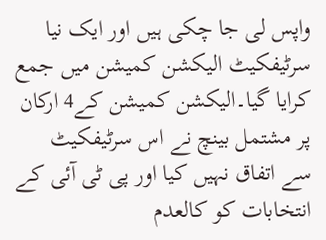واپس لی جا چکی ہیں اور ایک نیا سرٹیفکیٹ الیکشن کمیشن میں جمع کرایا گیا۔الیکشن کمیشن کے4 ارکان پر مشتمل بینچ نے اس سرٹیفکیٹ سے اتفاق نہیں کیا اور پی ٹی آئی کے انتخابات کو کالعدم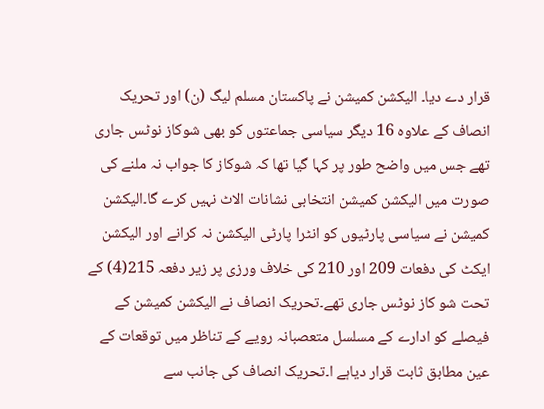قرار دے دیا۔ الیکشن کمیشن نے پاکستان مسلم لیگ (ن) اور تحریک انصاف کے علاوہ 16 دیگر سیاسی جماعتوں کو بھی شوکاز نوٹس جاری تھے جس میں واضح طور پر کہا گیا تھا کہ شوکاز کا جواب نہ ملنے کی صورت میں الیکشن کمیشن انتخابی نشانات الاٹ نہیں کرے گا۔الیکشن کمیشن نے سیاسی پارٹیوں کو انٹرا پارٹی الیکشن نہ کرانے اور الیکشن ایکٹ کی دفعات 209 اور 210 کی خلاف ورزی پر زیر دفعہ 215(4) کے تحت شو کاز نوٹس جاری تھے۔تحریک انصاف نے الیکشن کمیشن کے فیصلے کو ادارے کے مسلسل متعصبانہ رویے کے تناظر میں توقعات کے عین مطابق ثابت قرار دیاہے ا۔تحریک انصاف کی جانب سے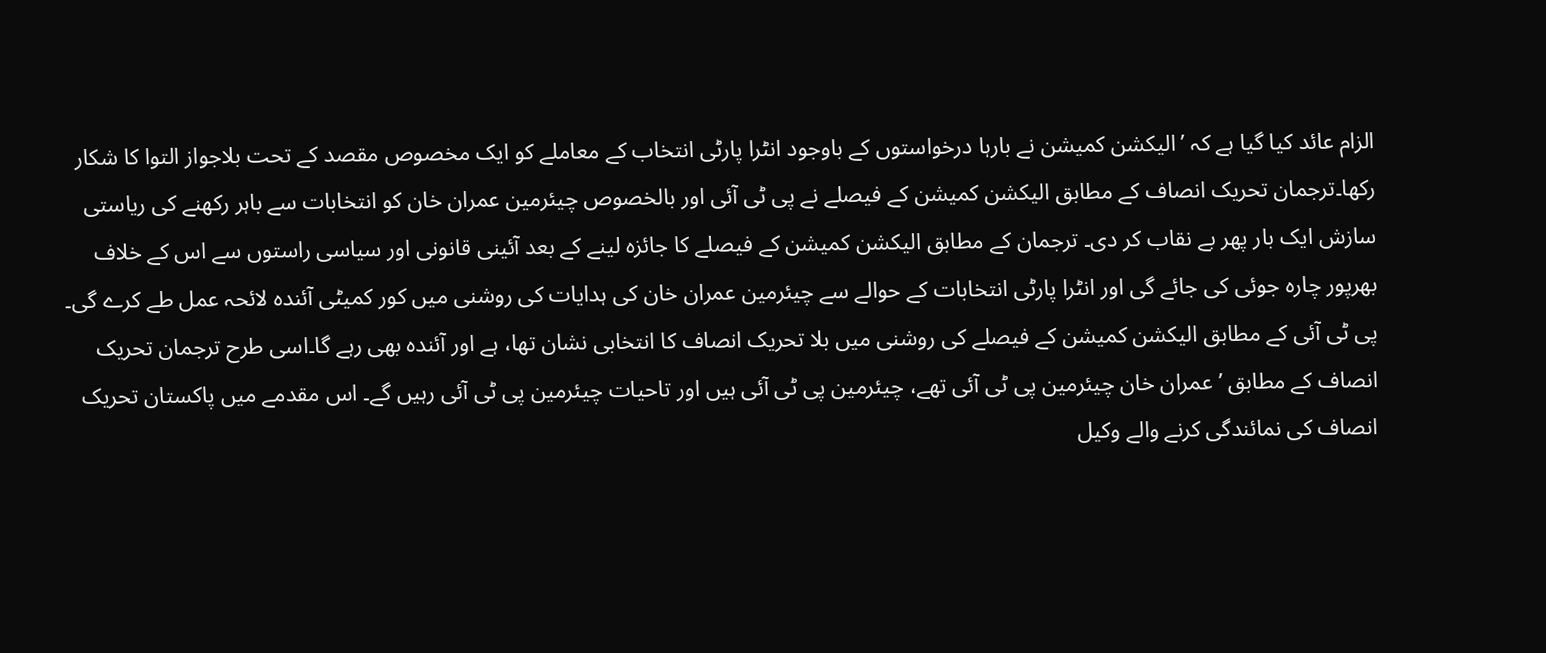الزام عائد کیا گیا ہے کہ ’الیکشن کمیشن نے بارہا درخواستوں کے باوجود انٹرا پارٹی انتخاب کے معاملے کو ایک مخصوص مقصد کے تحت بلاجواز التوا کا شکار رکھا۔ترجمان تحریک انصاف کے مطابق الیکشن کمیشن کے فیصلے نے پی ٹی آئی اور بالخصوص چیئرمین عمران خان کو انتخابات سے باہر رکھنے کی ریاستی سازش ایک بار پھر بے نقاب کر دی۔ ترجمان کے مطابق الیکشن کمیشن کے فیصلے کا جائزہ لینے کے بعد آئینی قانونی اور سیاسی راستوں سے اس کے خلاف بھرپور چارہ جوئی کی جائے گی اور انٹرا پارٹی انتخابات کے حوالے سے چیئرمین عمران خان کی ہدایات کی روشنی میں کور کمیٹی آئندہ لائحہ عمل طے کرے گی۔
پی ٹی آئی کے مطابق الیکشن کمیشن کے فیصلے کی روشنی میں بلا تحریک انصاف کا انتخابی نشان تھا، ہے اور آئندہ بھی رہے گا۔اسی طرح ترجمان تحریک انصاف کے مطابق ’عمران خان چیئرمین پی ٹی آئی تھے، چیئرمین پی ٹی آئی ہیں اور تاحیات چیئرمین پی ٹی آئی رہیں گے۔ اس مقدمے میں پاکستان تحریک انصاف کی نمائندگی کرنے والے وکیل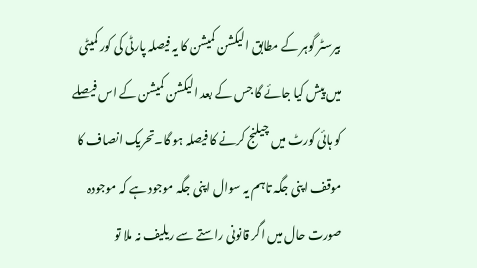بیرسٹر گوہر کے مطابق الیکشن کمیشن کا یہ فیصلہ پارٹی کی کور کمیٹی میں پیش کیا جائے گا جس کے بعد الیکشن کمیشن کے اس فیصلے کو ہائی کورٹ میں چیلنج کرنے کا فیصلہ ہو گا۔تحریک انصاف کا موقف اپنی جگہ تاہم یہ سوال اپنی جگہ موجود ہے کہ موجودہ صورت حال میں اگر قانونی راستے سے ریلیف نہ ملا تو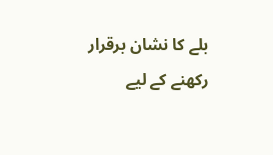بلے کا نشان برقرار رکھنے کے لیے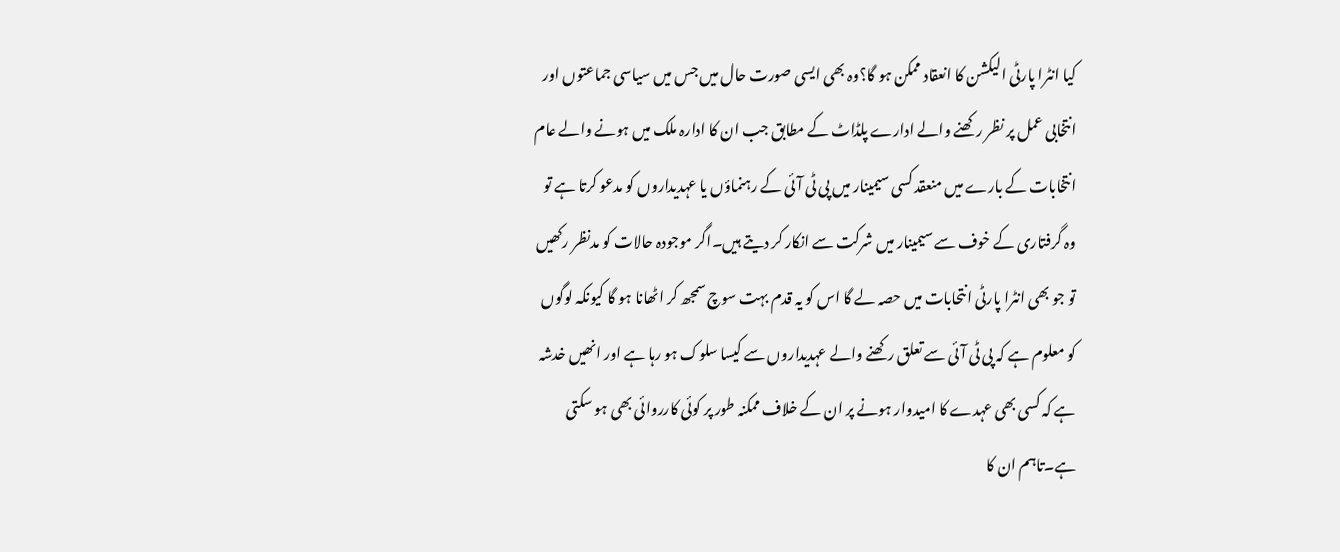کیا انٹرا پارٹی الیکشن کا انعقاد ممکن ہو گا؟وہ بھی ایسی صورت حال میں جس میں سیاسی جماعتوں اور انتخابی عمل پر نظر رکھنے والے ادارے پلڈاٹ کے مطابق جب ان کا ادارہ ملک میں ہونے والے عام انتخابات کے بارے میں منعقد کسی سیمینار میں پی ٹی آئی کے رہنماؤں یا عہدیداروں کو مدعو کرتا ہے تو وہ گرفتاری کے خوف سے سیمینار میں شرکت سے انکار کر دیتے ہیں۔اگر موجودہ حالات کو مدنظر رکھیں تو جو بھی انٹرا پارٹی انتحابات میں حصہ لے گا اس کو یہ قدم بہت سوچ سمجھ کر اٹھانا ہو گا کیونکہ لوگوں کو معلوم ہے کہ پی ٹی آئی سے تعلق رکھنے والے عہدیداروں سے کیسا سلوک ہو رہا ہے اور انھیں خدشہ ہے کہ کسی بھی عہدے کا امیدوار ہونے پر ان کے خلاف ممکنہ طور پر کوئی کارروائی بھی ہو سکتی ہے۔تاہم ان کا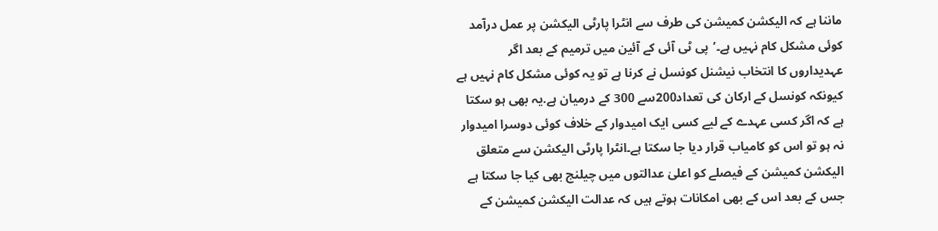ماننا ہے کہ الیکشن کمیشن کی طرف سے انٹرا پارٹی الیکشن پر عمل درآمد کوئی مشکل کام نہیں ہے۔’پی ٹی آئی کے آئین میں ترمیم کے بعد اگر عہدیداروں کا انتخاب نیشنل کونسل نے کرنا ہے تو یہ کوئی مشکل کام نہیں ہے کیونکہ کونسل کے ارکان کی تعداد200سے 300 کے درمیان ہے.یہ بھی ہو سکتا ہے کہ اگر کسی عہدے کے لیے کسی ایک امیدوار کے خلاف کوئی دوسرا امیدوار نہ ہو تو اس کو کامیاب قرار دیا جا سکتا ہے۔انٹرا پارٹی الیکشن سے متعلق الیکشن کمیشن کے فیصلے کو اعلیٰ عدالتوں میں چیلنج بھی کیا جا سکتا ہے جس کے بعد اس کے بھی امکانات ہوتے ہیں کہ عدالت الیکشن کمیشن کے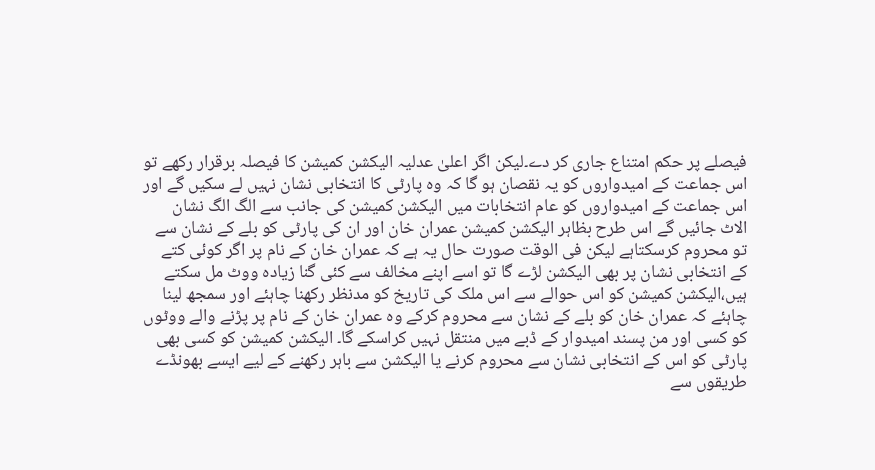فیصلے پر حکم امتناع جاری کر دے۔لیکن اگر اعلیٰ عدلیہ الیکشن کمیشن کا فیصلہ برقرار رکھے تو اس جماعت کے امیدواروں کو یہ نقصان ہو گا کہ وہ پارٹی کا انتخابی نشان نہیں لے سکیں گے اور اس جماعت کے امیدواروں کو عام انتخابات میں الیکشن کمیشن کی جانب سے الگ الگ نشان الاٹ جائیں گے اس طرح بظاہر الیکشن کمیشن عمران خان اور ان کی پارٹی کو بلے کے نشان سے تو محروم کرسکتاہے لیکن فی الوقت صورت حال یہ ہے کہ عمران خان کے نام پر اگر کوئی کتے کے انتخابی نشان پر بھی الیکشن لڑے گا تو اسے اپنے مخالف سے کئی گنا زیادہ ووٹ مل سکتے ہیں،الیکشن کمیشن کو اس حوالے سے اس ملک کی تاریخ کو مدنظر رکھنا چاہئے اور سمجھ لینا چاہئے کہ عمران خان کو بلے کے نشان سے محروم کرکے وہ عمران خان کے نام پر پڑنے والے ووٹوں کو کسی اور من پسند امیدوار کے ڈبے میں منتقل نہیں کراسکے گا۔ الیکشن کمیشن کو کسی بھی پارٹی کو اس کے انتخابی نشان سے محروم کرنے یا الیکشن سے باہر رکھنے کے لیے ایسے بھونڈے طریقوں سے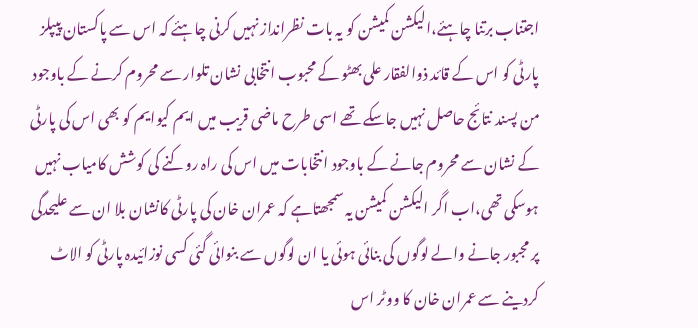اجتناب برتنا چاہئے،الیکشن کمیشن کو یہ بات نظرانداز نہیں کرنی چاہئے کہ اس سے پاکستان پیپلز پارٹی کو اس کے قائد ذوالفقار علی بھٹو کے محبوب انتخابی نشان تلوار سے محروم کرنے کے باوجود من پسند نتائج حاصل نہیں جاسکے تھے اسی طرح ماضی قریب میں ایم کیوایم کو بھی اس کی پارٹی کے نشان سے محروم جانے کے باوجود انتخابات میں اس کی راہ روکنے کی کوشش کامیاب نہیں ہوسکی تھی،اب اگر الیکشن کمیشن یہ سمجھتاہے کہ عمران خان کی پارٹی کانشان بلا ان سے علیحدگی پر مجبور جانے والے لوگوں کی بنائی ہوئی یا ان لوگوں سے بنوائی گئی کسی نوزائیدہ پارٹی کو الاٹ کردینے سے عمران خان کا ووٹر اس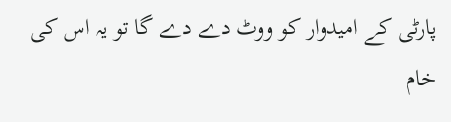پارٹی کے امیدوار کو ووٹ دے دے گا تو یہ اس کی خام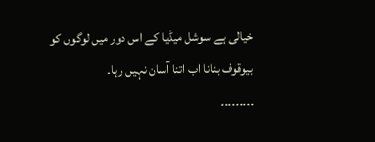خیالی ہے سوشل میڈیا کے اس دور میں لوگوں کو بیوقوف بنانا اب اتنا آسان نہیں رہا۔
۔۔۔۔۔۔۔۔۔